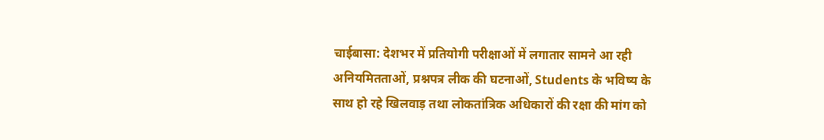चाईबासा: देशभर में प्रतियोगी परीक्षाओं में लगातार सामने आ रही अनियमितताओं, प्रश्नपत्र लीक की घटनाओं, Students के भविष्य के साथ हो रहे खिलवाड़ तथा लोकतांत्रिक अधिकारों की रक्षा की मांग को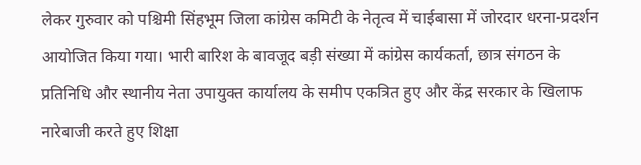लेकर गुरुवार को पश्चिमी सिंहभूम जिला कांग्रेस कमिटी के नेतृत्व में चाईबासा में जोरदार धरना-प्रदर्शन आयोजित किया गया। भारी बारिश के बावजूद बड़ी संख्या में कांग्रेस कार्यकर्ता, छात्र संगठन के प्रतिनिधि और स्थानीय नेता उपायुक्त कार्यालय के समीप एकत्रित हुए और केंद्र सरकार के खिलाफ नारेबाजी करते हुए शिक्षा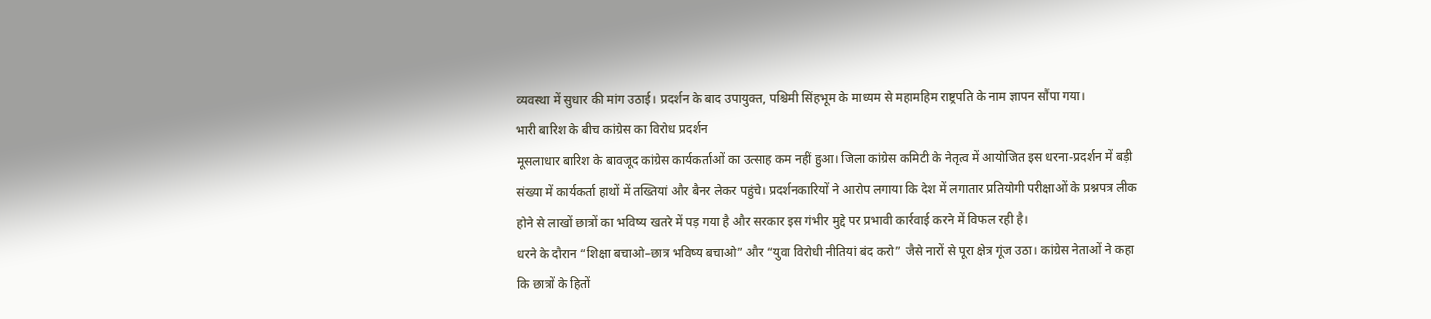व्यवस्था में सुधार की मांग उठाई। प्रदर्शन के बाद उपायुक्त, पश्चिमी सिंहभूम के माध्यम से महामहिम राष्ट्रपति के नाम ज्ञापन सौंपा गया।
भारी बारिश के बीच कांग्रेस का विरोध प्रदर्शन
मूसलाधार बारिश के बावजूद कांग्रेस कार्यकर्ताओं का उत्साह कम नहीं हुआ। जिला कांग्रेस कमिटी के नेतृत्व में आयोजित इस धरना-प्रदर्शन में बड़ी संख्या में कार्यकर्ता हाथों में तख्तियां और बैनर लेकर पहुंचे। प्रदर्शनकारियों ने आरोप लगाया कि देश में लगातार प्रतियोगी परीक्षाओं के प्रश्नपत्र लीक होने से लाखों छात्रों का भविष्य खतरे में पड़ गया है और सरकार इस गंभीर मुद्दे पर प्रभावी कार्रवाई करने में विफल रही है।
धरने के दौरान “शिक्षा बचाओ–छात्र भविष्य बचाओ” और “युवा विरोधी नीतियां बंद करो” जैसे नारों से पूरा क्षेत्र गूंज उठा। कांग्रेस नेताओं ने कहा कि छात्रों के हितों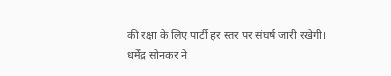की रक्षा के लिए पार्टी हर स्तर पर संघर्ष जारी रखेगी।
धर्मेंद्र सोनकर ने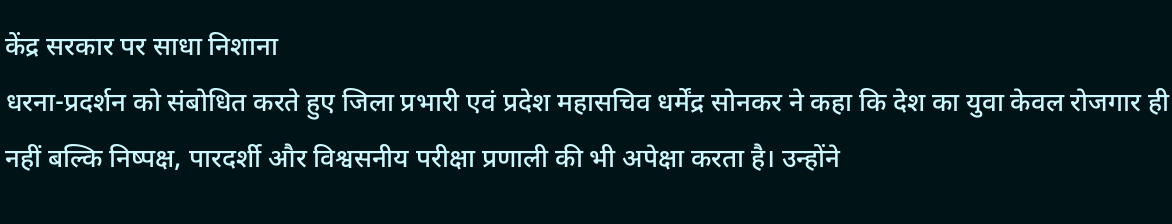केंद्र सरकार पर साधा निशाना
धरना-प्रदर्शन को संबोधित करते हुए जिला प्रभारी एवं प्रदेश महासचिव धर्मेंद्र सोनकर ने कहा कि देश का युवा केवल रोजगार ही नहीं बल्कि निष्पक्ष, पारदर्शी और विश्वसनीय परीक्षा प्रणाली की भी अपेक्षा करता है। उन्होंने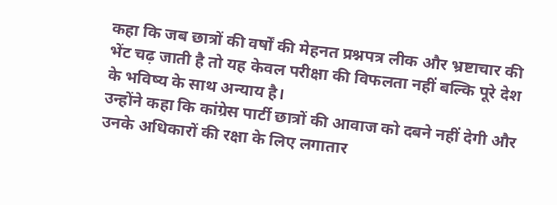कहा कि जब छात्रों की वर्षों की मेहनत प्रश्नपत्र लीक और भ्रष्टाचार की भेंट चढ़ जाती है तो यह केवल परीक्षा की विफलता नहीं बल्कि पूरे देश के भविष्य के साथ अन्याय है।
उन्होंने कहा कि कांग्रेस पार्टी छात्रों की आवाज को दबने नहीं देगी और उनके अधिकारों की रक्षा के लिए लगातार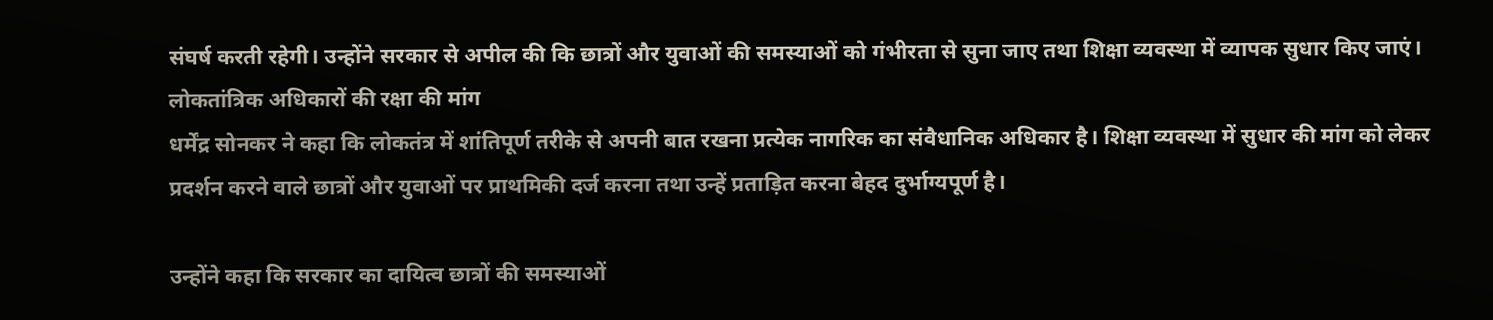संघर्ष करती रहेगी। उन्होंने सरकार से अपील की कि छात्रों और युवाओं की समस्याओं को गंभीरता से सुना जाए तथा शिक्षा व्यवस्था में व्यापक सुधार किए जाएं।
लोकतांत्रिक अधिकारों की रक्षा की मांग
धर्मेंद्र सोनकर ने कहा कि लोकतंत्र में शांतिपूर्ण तरीके से अपनी बात रखना प्रत्येक नागरिक का संवैधानिक अधिकार है। शिक्षा व्यवस्था में सुधार की मांग को लेकर प्रदर्शन करने वाले छात्रों और युवाओं पर प्राथमिकी दर्ज करना तथा उन्हें प्रताड़ित करना बेहद दुर्भाग्यपूर्ण है।

उन्होंने कहा कि सरकार का दायित्व छात्रों की समस्याओं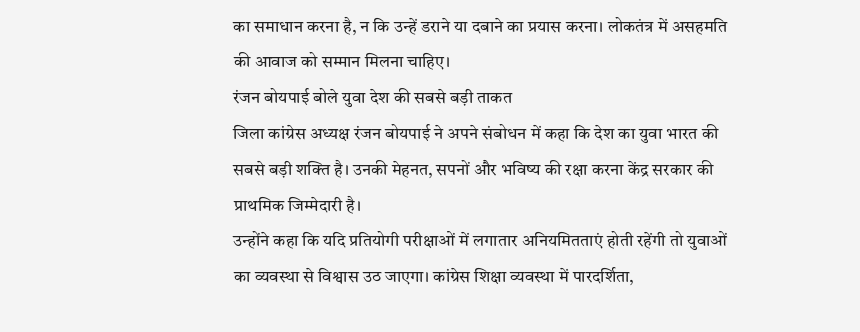का समाधान करना है, न कि उन्हें डराने या दबाने का प्रयास करना। लोकतंत्र में असहमति की आवाज को सम्मान मिलना चाहिए।
रंजन बोयपाई बोले युवा देश की सबसे बड़ी ताकत
जिला कांग्रेस अध्यक्ष रंजन बोयपाई ने अपने संबोधन में कहा कि देश का युवा भारत की सबसे बड़ी शक्ति है। उनकी मेहनत, सपनों और भविष्य की रक्षा करना केंद्र सरकार की प्राथमिक जिम्मेदारी है।
उन्होंने कहा कि यदि प्रतियोगी परीक्षाओं में लगातार अनियमितताएं होती रहेंगी तो युवाओं का व्यवस्था से विश्वास उठ जाएगा। कांग्रेस शिक्षा व्यवस्था में पारदर्शिता,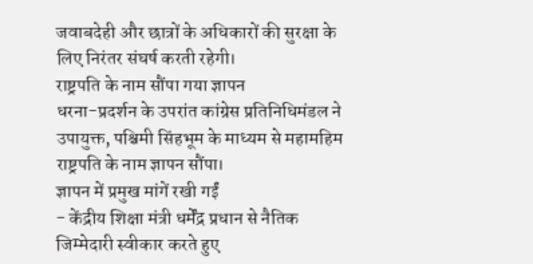जवाबदेही और छात्रों के अधिकारों की सुरक्षा के लिए निरंतर संघर्ष करती रहेगी।
राष्ट्रपति के नाम सौंपा गया ज्ञापन
धरना-प्रदर्शन के उपरांत कांग्रेस प्रतिनिधिमंडल ने उपायुक्त, पश्चिमी सिंहभूम के माध्यम से महामहिम राष्ट्रपति के नाम ज्ञापन सौंपा।
ज्ञापन में प्रमुख मांगें रखी गईं
- केंद्रीय शिक्षा मंत्री धर्मेंद्र प्रधान से नैतिक जिम्मेदारी स्वीकार करते हुए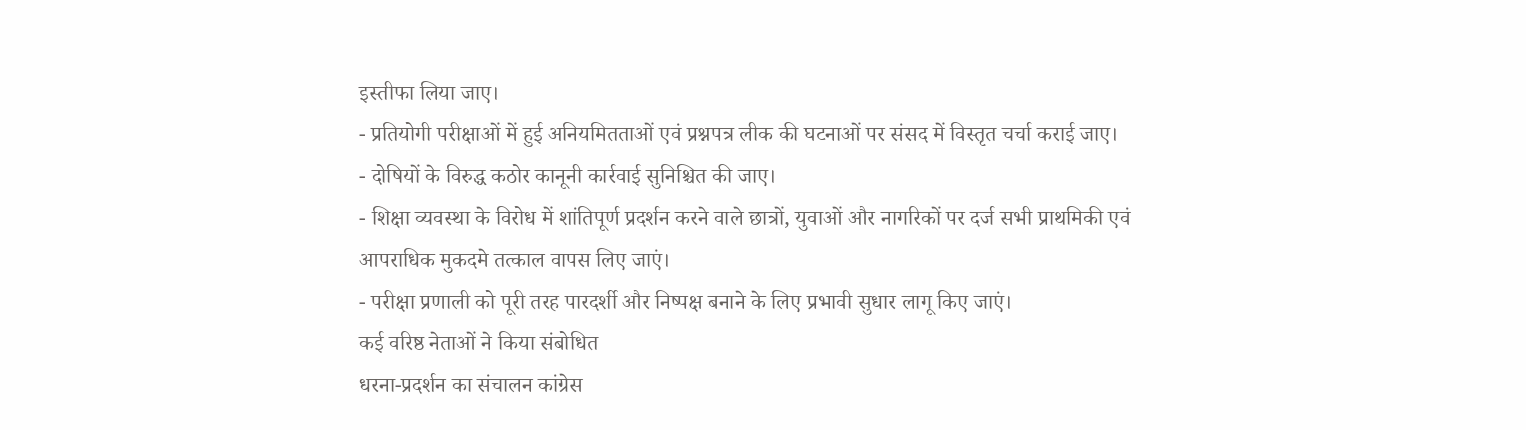इस्तीफा लिया जाए।
- प्रतियोगी परीक्षाओं में हुई अनियमितताओं एवं प्रश्नपत्र लीक की घटनाओं पर संसद में विस्तृत चर्चा कराई जाए।
- दोषियों के विरुद्ध कठोर कानूनी कार्रवाई सुनिश्चित की जाए।
- शिक्षा व्यवस्था के विरोध में शांतिपूर्ण प्रदर्शन करने वाले छात्रों, युवाओं और नागरिकों पर दर्ज सभी प्राथमिकी एवं आपराधिक मुकदमे तत्काल वापस लिए जाएं।
- परीक्षा प्रणाली को पूरी तरह पारदर्शी और निष्पक्ष बनाने के लिए प्रभावी सुधार लागू किए जाएं।
कई वरिष्ठ नेताओं ने किया संबोधित
धरना-प्रदर्शन का संचालन कांग्रेस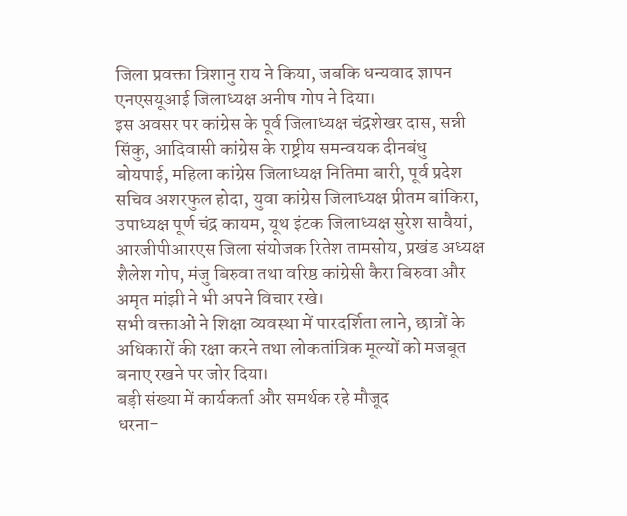जिला प्रवक्ता त्रिशानु राय ने किया, जबकि धन्यवाद ज्ञापन एनएसयूआई जिलाध्यक्ष अनीष गोप ने दिया।
इस अवसर पर कांग्रेस के पूर्व जिलाध्यक्ष चंद्रशेखर दास, सन्नी सिंकु, आदिवासी कांग्रेस के राष्ट्रीय समन्वयक दीनबंधु बोयपाई, महिला कांग्रेस जिलाध्यक्ष नितिमा बारी, पूर्व प्रदेश सचिव अशरफुल होदा, युवा कांग्रेस जिलाध्यक्ष प्रीतम बांकिरा, उपाध्यक्ष पूर्ण चंद्र कायम, यूथ इंटक जिलाध्यक्ष सुरेश सावैयां, आरजीपीआरएस जिला संयोजक रितेश तामसोय, प्रखंड अध्यक्ष शैलेश गोप, मंजु बिरुवा तथा वरिष्ठ कांग्रेसी कैरा बिरुवा और अमृत मांझी ने भी अपने विचार रखे।
सभी वक्ताओं ने शिक्षा व्यवस्था में पारदर्शिता लाने, छात्रों के अधिकारों की रक्षा करने तथा लोकतांत्रिक मूल्यों को मजबूत बनाए रखने पर जोर दिया।
बड़ी संख्या में कार्यकर्ता और समर्थक रहे मौजूद
धरना-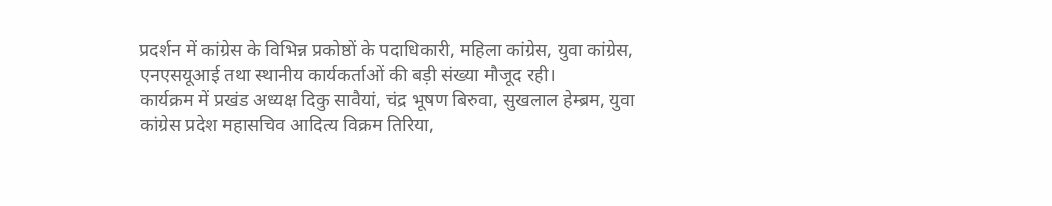प्रदर्शन में कांग्रेस के विभिन्न प्रकोष्ठों के पदाधिकारी, महिला कांग्रेस, युवा कांग्रेस, एनएसयूआई तथा स्थानीय कार्यकर्ताओं की बड़ी संख्या मौजूद रही।
कार्यक्रम में प्रखंड अध्यक्ष दिकु सावैयां, चंद्र भूषण बिरुवा, सुखलाल हेम्ब्रम, युवा कांग्रेस प्रदेश महासचिव आदित्य विक्रम तिरिया,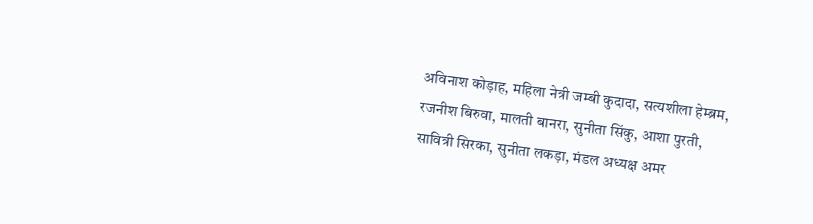अविनाश कोड़ाह, महिला नेत्री जम्बी कुदादा, सत्यशीला हेम्ब्रम, रजनीश बिरुवा, मालती बानरा, सुनीता सिंकु, आशा पुरती, सावित्री सिरका, सुनीता लकड़ा, मंडल अध्यक्ष अमर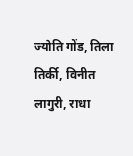ज्योति गोंड, तिला तिर्की, विनीत लागुरी, राधा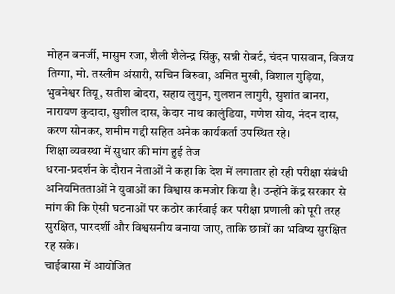मोहन बनर्जी, मासुम रजा, शैली शैलेन्द्र सिंकु, सन्नी रोबर्ट, चंदन पासवान, विजय तिग्गा, मो. तस्लीम अंसारी, सचिन बिरुवा, अमित मुखी, विशाल गुड़िया, भुवनेश्वर तियू, सतीश बोदरा, सहाय लुगुन, गुलशन लागुरी, सुशांत बानरा, नारायण कुदादा, सुशील दास, केदार नाथ कालुंडिया, गणेश सोय, नंदन दास, करण सोनकर, शमीम गद्दी सहित अनेक कार्यकर्ता उपस्थित रहे।
शिक्षा व्यवस्था में सुधार की मांग हुई तेज
धरना-प्रदर्शन के दौरान नेताओं ने कहा कि देश में लगातार हो रही परीक्षा संबंधी अनियमितताओं ने युवाओं का विश्वास कमजोर किया है। उन्होंने केंद्र सरकार से मांग की कि ऐसी घटनाओं पर कठोर कार्रवाई कर परीक्षा प्रणाली को पूरी तरह सुरक्षित, पारदर्शी और विश्वसनीय बनाया जाए, ताकि छात्रों का भविष्य सुरक्षित रह सके।
चाईबासा में आयोजित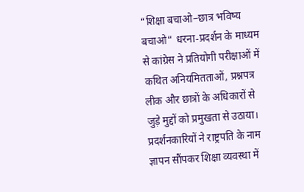“शिक्षा बचाओ–छात्र भविष्य बचाओ” धरना-प्रदर्शन के माध्यम से कांग्रेस ने प्रतियोगी परीक्षाओं में कथित अनियमितताओं, प्रश्नपत्र लीक और छात्रों के अधिकारों से जुड़े मुद्दों को प्रमुखता से उठाया। प्रदर्शनकारियों ने राष्ट्रपति के नाम ज्ञापन सौंपकर शिक्षा व्यवस्था में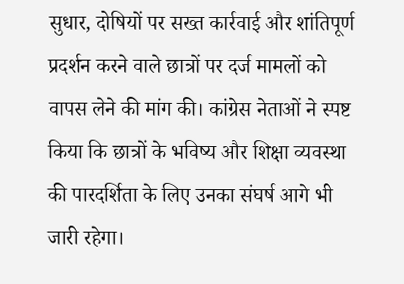सुधार, दोषियों पर सख्त कार्रवाई और शांतिपूर्ण प्रदर्शन करने वाले छात्रों पर दर्ज मामलों को वापस लेने की मांग की। कांग्रेस नेताओं ने स्पष्ट किया कि छात्रों के भविष्य और शिक्षा व्यवस्था की पारदर्शिता के लिए उनका संघर्ष आगे भी जारी रहेगा।